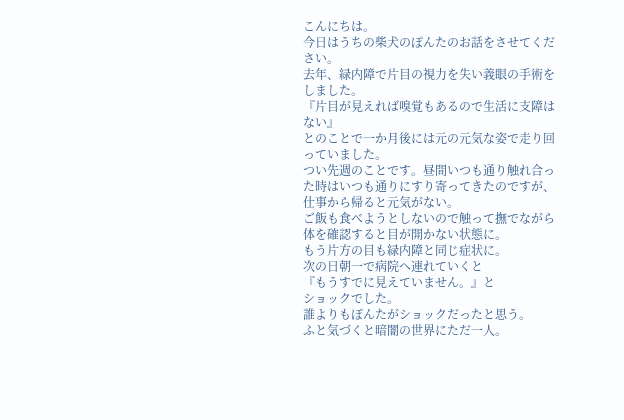こんにちは。
今日はうちの柴犬のぽんたのお話をさせてください。
去年、緑内障で片目の視力を失い義眼の手術をしました。
『片目が見えれば嗅覚もあるので生活に支障はない』
とのことで一か月後には元の元気な姿で走り回っていました。
つい先週のことです。昼間いつも通り触れ合った時はいつも通りにすり寄ってきたのですが、仕事から帰ると元気がない。
ご飯も食べようとしないので触って撫でながら体を確認すると目が開かない状態に。
もう片方の目も緑内障と同じ症状に。
次の日朝一で病院へ連れていくと
『もうすでに見えていません。』と
ショックでした。
誰よりもぽんたがショックだったと思う。
ふと気づくと暗闇の世界にただ一人。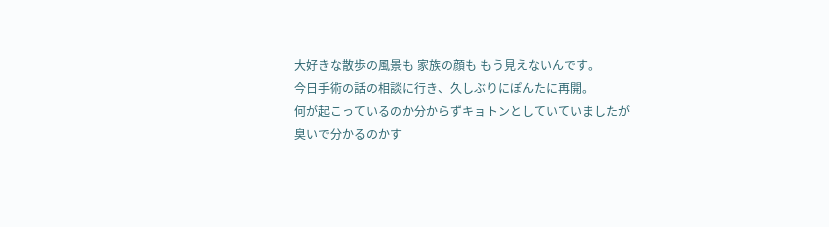大好きな散歩の風景も 家族の顔も もう見えないんです。
今日手術の話の相談に行き、久しぶりにぽんたに再開。
何が起こっているのか分からずキョトンとしていていましたが
臭いで分かるのかす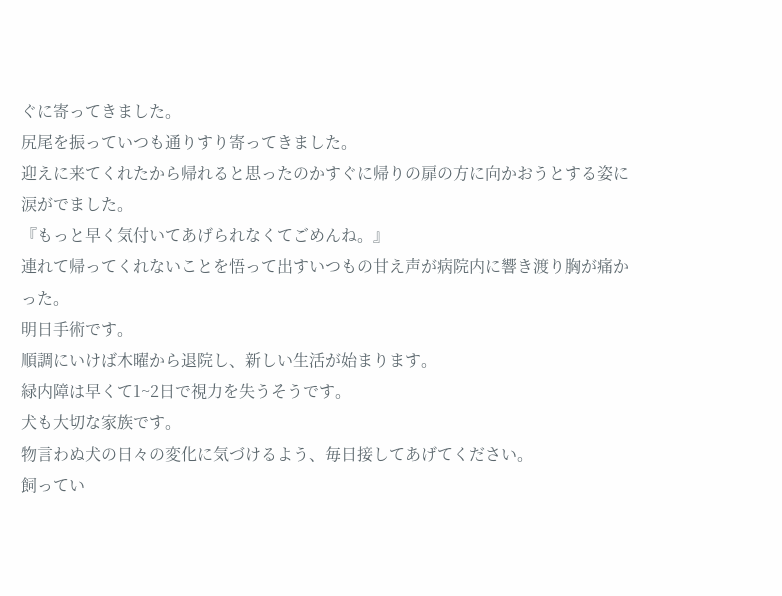ぐに寄ってきました。
尻尾を振っていつも通りすり寄ってきました。
迎えに来てくれたから帰れると思ったのかすぐに帰りの扉の方に向かおうとする姿に涙がでました。
『もっと早く気付いてあげられなくてごめんね。』
連れて帰ってくれないことを悟って出すいつもの甘え声が病院内に響き渡り胸が痛かった。
明日手術です。
順調にいけば木曜から退院し、新しい生活が始まります。
緑内障は早くて1~2日で視力を失うそうです。
犬も大切な家族です。
物言わぬ犬の日々の変化に気づけるよう、毎日接してあげてください。
飼ってい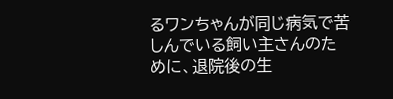るワンちゃんが同じ病気で苦しんでいる飼い主さんのために、退院後の生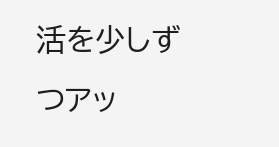活を少しずつアッ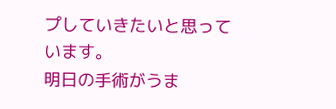プしていきたいと思っています。
明日の手術がうま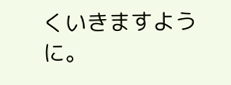くいきますように。